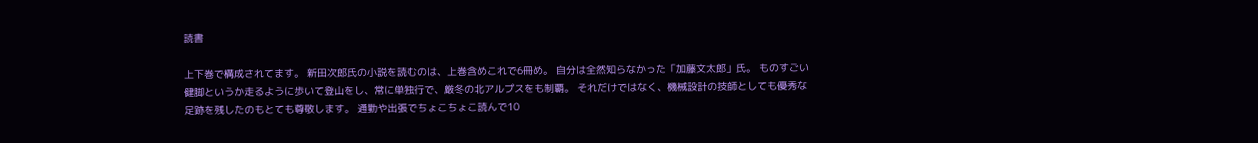読書

上下巻で構成されてます。 新田次郎氏の小説を読むのは、上巻含めこれで6冊め。 自分は全然知らなかった「加藤文太郎」氏。 ものすごい健脚というか走るように歩いて登山をし、常に単独行で、厳冬の北アルプスをも制覇。 それだけではなく、機械設計の技師としても優秀な足跡を残したのもとても尊敬します。 通勤や出張でちょこちょこ読んで10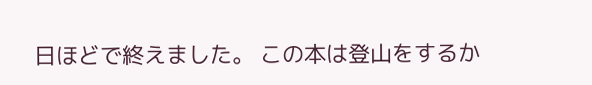日ほどで終えました。 この本は登山をするか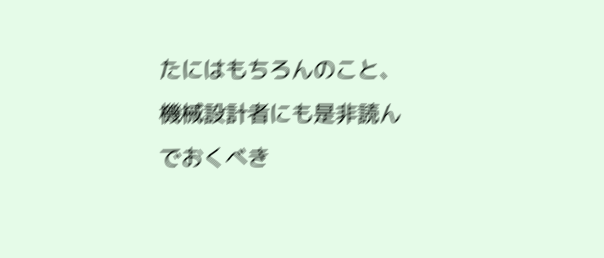たにはもちろんのこと、機械設計者にも是非読んでおくべき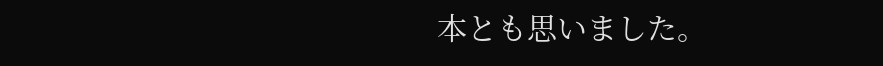本とも思いました。